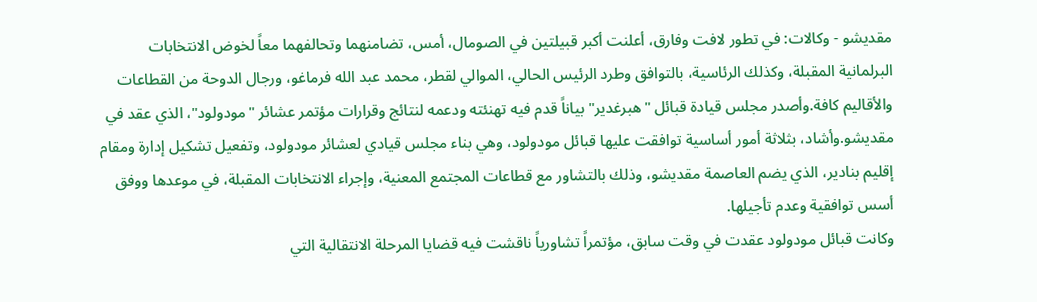مقديشو - وكالات: في تطور لافت وفارق، أعلنت أكبر قبيلتين في الصومال، أمس، تضامنهما وتحالفهما معاً لخوض الانتخابات البرلمانية المقبلة، وكذلك الرئاسية، بالتوافق وطرد الرئيس الحالي، الموالي لقطر، محمد عبد الله فرماغو، ورجال الدوحة من القطاعات والأقاليم كافة.وأصدر مجلس قيادة قبائل "هبرغدير" بياناً قدم فيه تهنئته ودعمه لنتائج وقرارات مؤتمر عشائر "مودولود"، الذي عقد في مقديشو.وأشاد، بثلاثة أمور أساسية توافقت عليها قبائل مودولود، وهي بناء مجلس قيادي لعشائر مودولود، وتفعيل تشكيل إدارة ومقام إقليم بنادير، الذي يضم العاصمة مقديشو، وذلك بالتشاور مع قطاعات المجتمع المعنية، وإجراء الانتخابات المقبلة، في موعدها ووفق أسس توافقية وعدم تأجيلها.
وكانت قبائل مودولود عقدت في وقت سابق، مؤتمراً تشاورياً ناقشت فيه قضايا المرحلة الانتقالية التي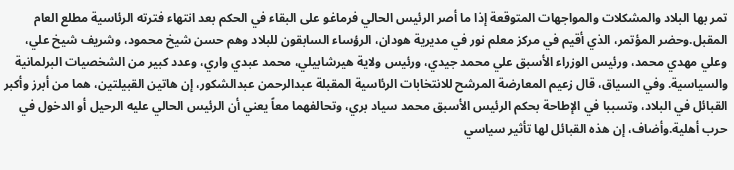تمر بها البلاد والمشكلات والمواجهات المتوقعة إذا ما أصر الرئيس الحالي فرماغو على البقاء في الحكم بعد انتهاء فترته الرئاسية مطلع العام المقبل.وحضر المؤتمر، الذي أقيم في مركز معلم نور في مديرية هودان، الرؤساء السابقون للبلاد وهم حسن شيخ محمود، وشريف شيخ علي، وعلي مهدي محمد، ورئيس الوزراء الأسبق علي محمد جيدي، ورئيس ولاية هيرشابيلي، محمد عبدي واري، وعدد كبير من الشخصيات البرلمانية والسياسية. وفي السياق، قال زعيم المعارضة المرشح للانتخابات الرئاسية المقبلة عبدالرحمن عبدالشكور، إن هاتين القبيلتين، هما من أبرز وأكبر القبائل في البلاد، وتسببا في الإطاحة بحكم الرئيس الأسبق محمد سياد بري، وتحالفهما معاً يعني أن الرئيس الحالي عليه الرحيل أو الدخول في حرب أهلية.وأضاف، إن هذه القبائل لها تأثير سياسي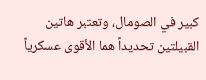كبير في الصومال، وتعتبر هاتين القبيلتين تحديداً هما الأقوى عسكرياً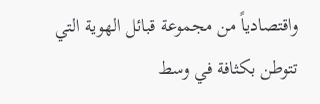واقتصادياً من مجموعة قبائل الهوية التي تتوطن بكثافة في وسط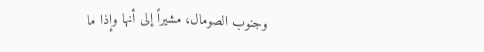وجنوب الصومال، مشيراً إلى أنها وإذا ما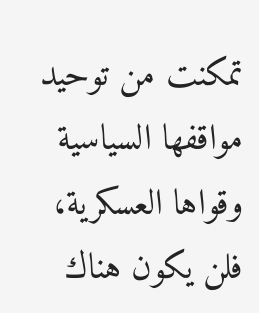تمكنت من توحيد مواقفها السياسية وقواها العسكرية، فلن يكون هناك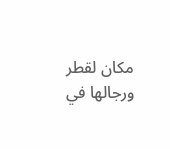مكان لقطر ورجالها في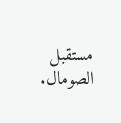مستقبل الصومال.